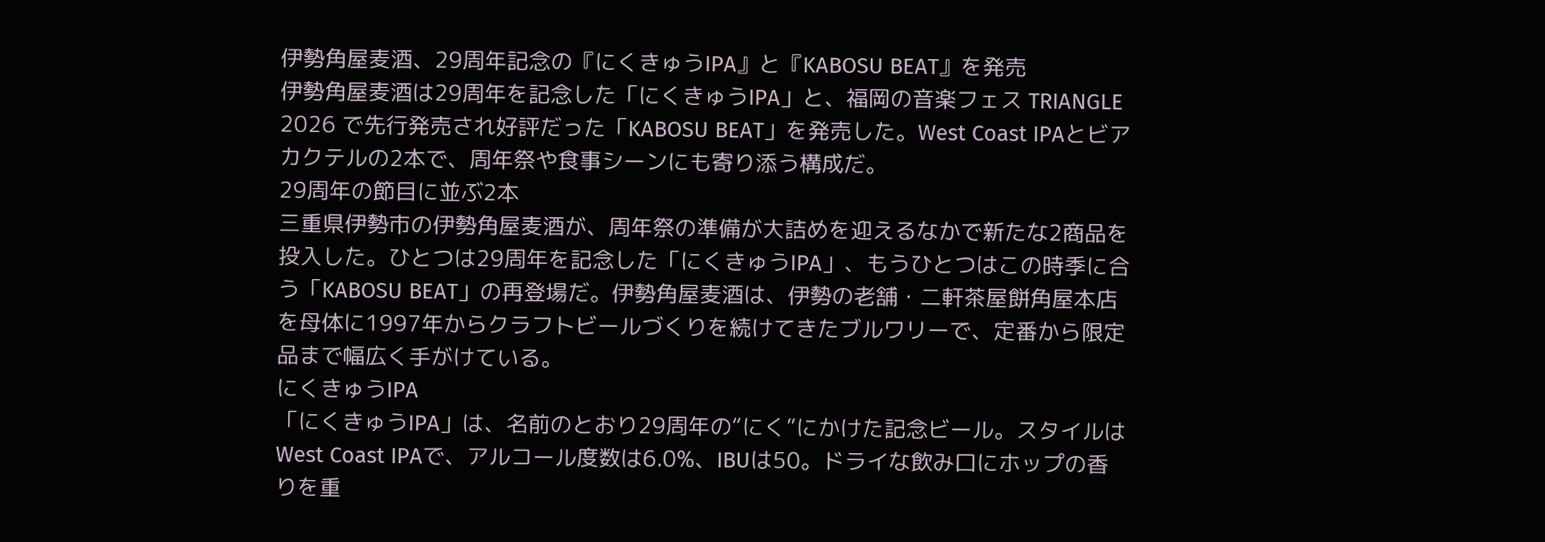伊勢角屋麦酒、29周年記念の『にくきゅうIPA』と『KABOSU BEAT』を発売
伊勢角屋麦酒は29周年を記念した「にくきゅうIPA」と、福岡の音楽フェス TRIANGLE 2026 で先行発売され好評だった「KABOSU BEAT」を発売した。West Coast IPAとビアカクテルの2本で、周年祭や食事シーンにも寄り添う構成だ。
29周年の節目に並ぶ2本
三重県伊勢市の伊勢角屋麦酒が、周年祭の準備が大詰めを迎えるなかで新たな2商品を投入した。ひとつは29周年を記念した「にくきゅうIPA」、もうひとつはこの時季に合う「KABOSU BEAT」の再登場だ。伊勢角屋麦酒は、伊勢の老舗・二軒茶屋餅角屋本店を母体に1997年からクラフトビールづくりを続けてきたブルワリーで、定番から限定品まで幅広く手がけている。
にくきゅうIPA
「にくきゅうIPA」は、名前のとおり29周年の“にく”にかけた記念ビール。スタイルはWest Coast IPAで、アルコール度数は6.0%、IBUは50。ドライな飲み口にホップの香りを重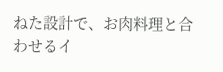ねた設計で、お肉料理と合わせるイ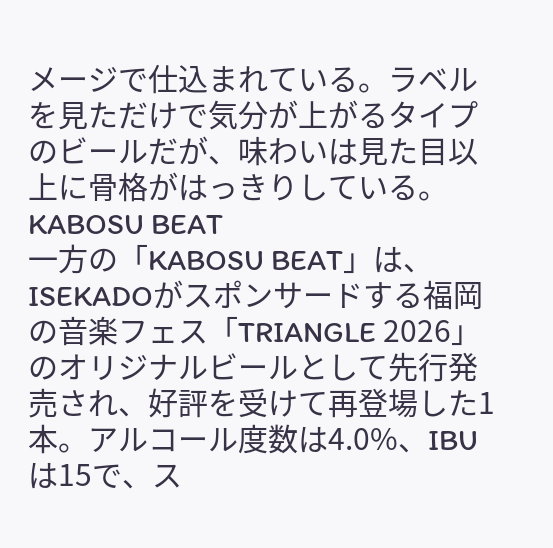メージで仕込まれている。ラベルを見ただけで気分が上がるタイプのビールだが、味わいは見た目以上に骨格がはっきりしている。
KABOSU BEAT
一方の「KABOSU BEAT」は、ISEKADOがスポンサードする福岡の音楽フェス「TRIANGLE 2026」のオリジナルビールとして先行発売され、好評を受けて再登場した1本。アルコール度数は4.0%、IBUは15で、ス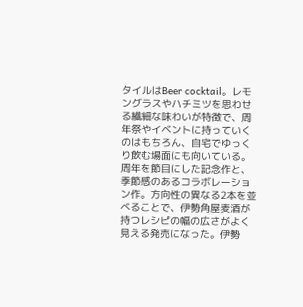タイルはBeer cocktail。レモングラスやハチミツを思わせる繊細な味わいが特徴で、周年祭やイベントに持っていくのはもちろん、自宅でゆっくり飲む場面にも向いている。
周年を節目にした記念作と、季節感のあるコラボレーション作。方向性の異なる2本を並べることで、伊勢角屋麦酒が持つレシピの幅の広さがよく見える発売になった。伊勢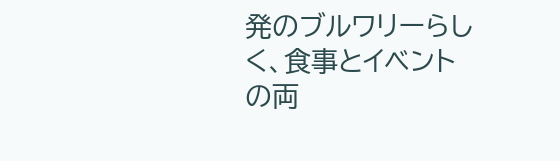発のブルワリーらしく、食事とイベントの両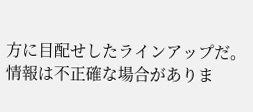方に目配せしたラインアップだ。
情報は不正確な場合がありま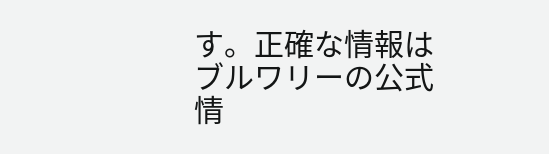す。正確な情報はブルワリーの公式情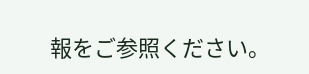報をご参照ください。